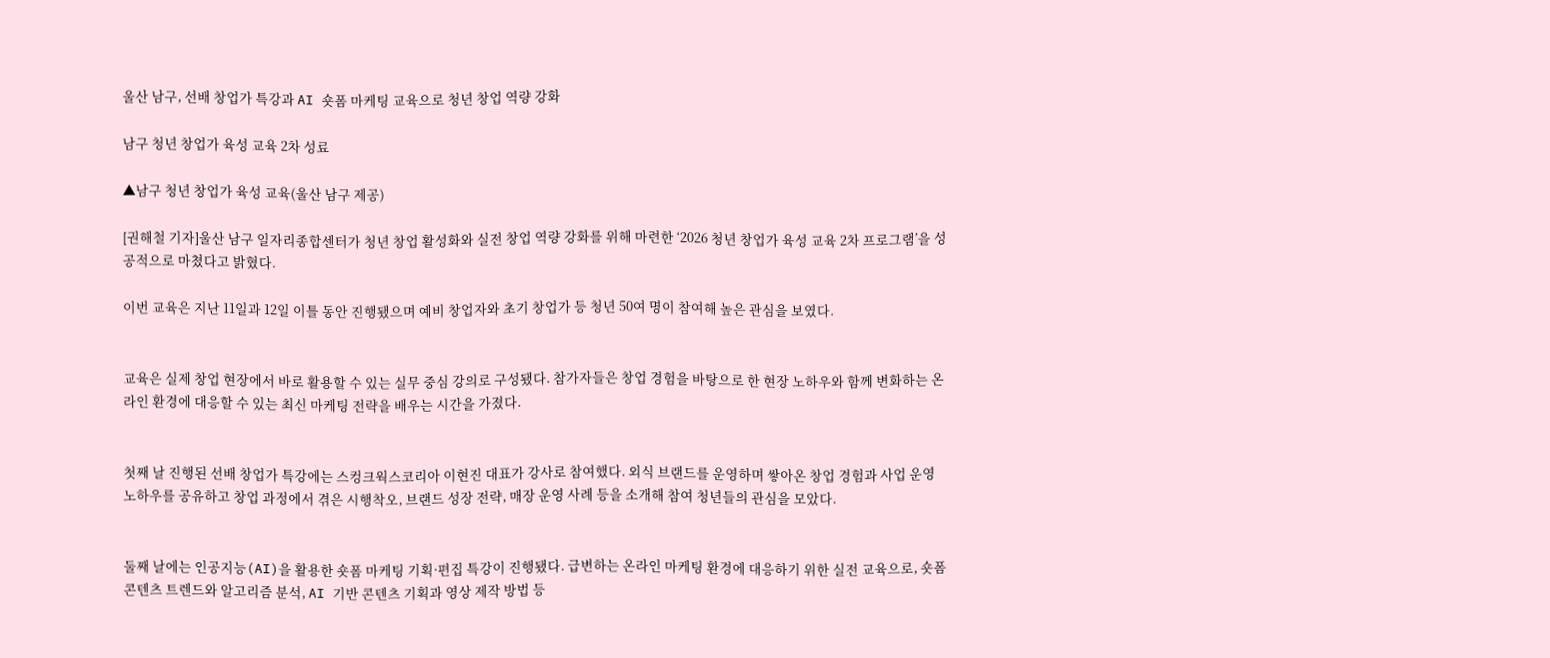울산 남구, 선배 창업가 특강과 AI 숏폼 마케팅 교육으로 청년 창업 역량 강화

남구 청년 창업가 육성 교육 2차 성료

▲남구 청년 창업가 육성 교육(울산 남구 제공)

[권해철 기자]울산 남구 일자리종합센터가 청년 창업 활성화와 실전 창업 역량 강화를 위해 마련한 ‘2026 청년 창업가 육성 교육 2차 프로그램’을 성공적으로 마쳤다고 밝혔다.

이번 교육은 지난 11일과 12일 이틀 동안 진행됐으며 예비 창업자와 초기 창업가 등 청년 50여 명이 참여해 높은 관심을 보였다.


교육은 실제 창업 현장에서 바로 활용할 수 있는 실무 중심 강의로 구성됐다. 참가자들은 창업 경험을 바탕으로 한 현장 노하우와 함께 변화하는 온라인 환경에 대응할 수 있는 최신 마케팅 전략을 배우는 시간을 가졌다.


첫째 날 진행된 선배 창업가 특강에는 스컹크웍스코리아 이현진 대표가 강사로 참여했다. 외식 브랜드를 운영하며 쌓아온 창업 경험과 사업 운영 노하우를 공유하고 창업 과정에서 겪은 시행착오, 브랜드 성장 전략, 매장 운영 사례 등을 소개해 참여 청년들의 관심을 모았다.


둘째 날에는 인공지능(AI)을 활용한 숏폼 마케팅 기획·편집 특강이 진행됐다. 급변하는 온라인 마케팅 환경에 대응하기 위한 실전 교육으로, 숏폼 콘텐츠 트렌드와 알고리즘 분석, AI 기반 콘텐츠 기획과 영상 제작 방법 등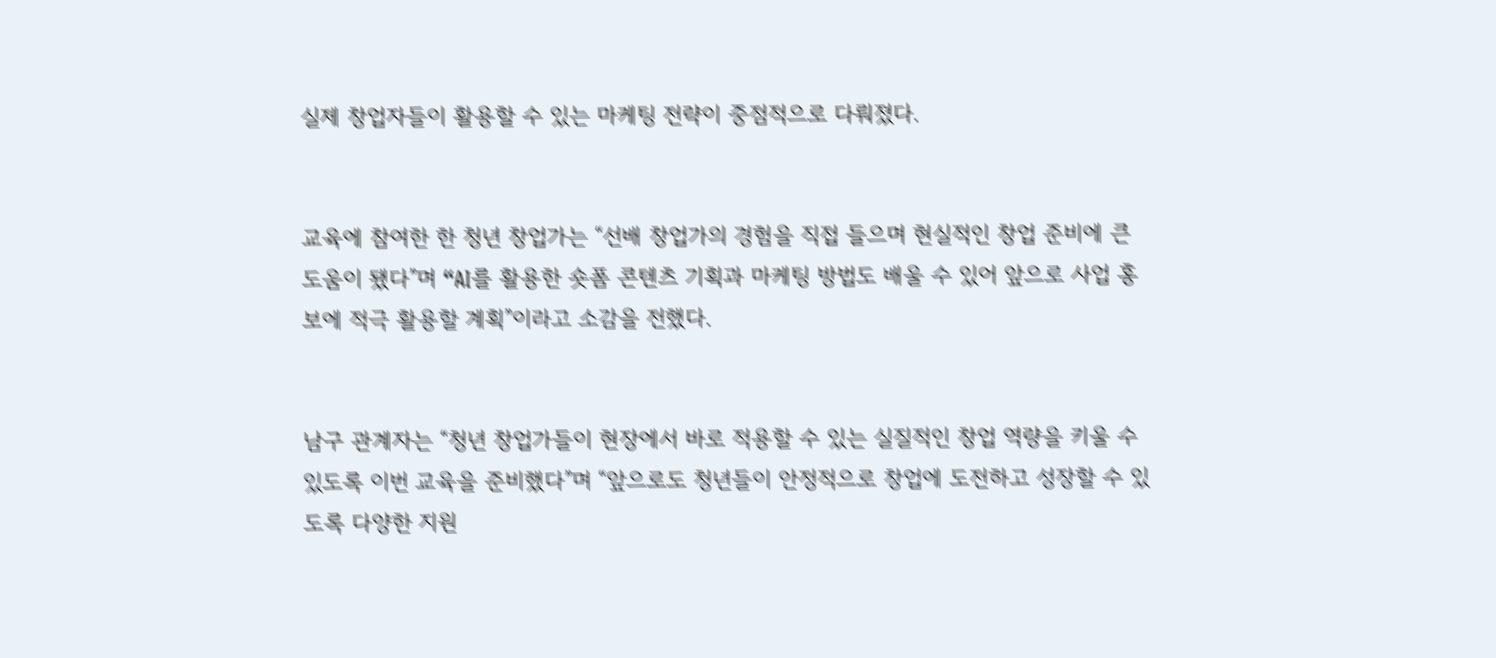실제 창업자들이 활용할 수 있는 마케팅 전략이 중점적으로 다뤄졌다.


교육에 참여한 한 청년 창업가는 “선배 창업가의 경험을 직접 들으며 현실적인 창업 준비에 큰 도움이 됐다”며 “AI를 활용한 숏폼 콘텐츠 기획과 마케팅 방법도 배울 수 있어 앞으로 사업 홍보에 적극 활용할 계획”이라고 소감을 전했다.


남구 관계자는 “청년 창업가들이 현장에서 바로 적용할 수 있는 실질적인 창업 역량을 키울 수 있도록 이번 교육을 준비했다”며 “앞으로도 청년들이 안정적으로 창업에 도전하고 성장할 수 있도록 다양한 지원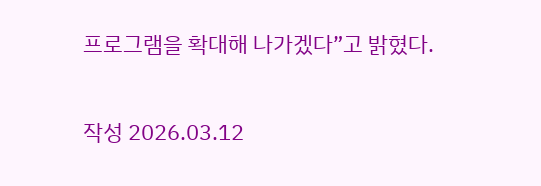프로그램을 확대해 나가겠다”고 밝혔다.

작성 2026.03.12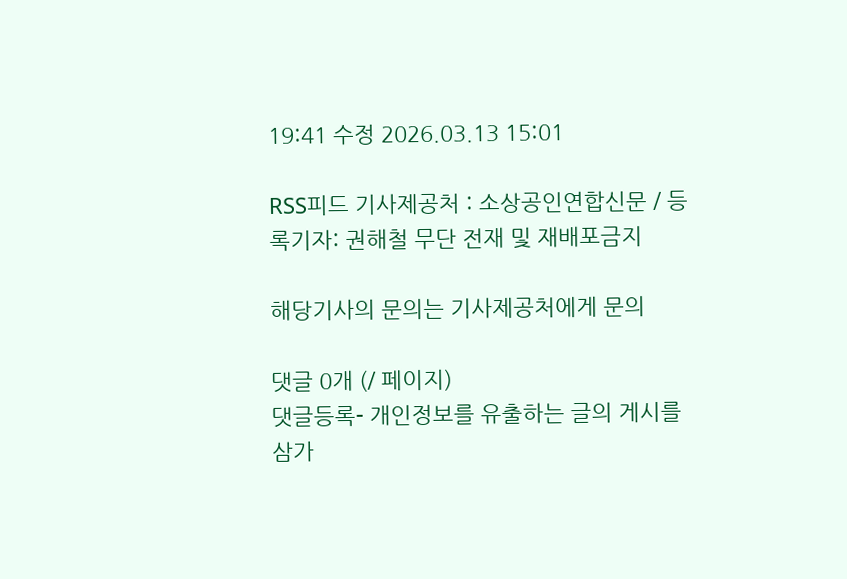19:41 수정 2026.03.13 15:01

RSS피드 기사제공처 : 소상공인연합신문 / 등록기자: 권해철 무단 전재 및 재배포금지

해당기사의 문의는 기사제공처에게 문의

댓글 0개 (/ 페이지)
댓글등록- 개인정보를 유출하는 글의 게시를 삼가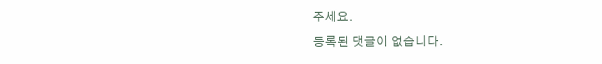주세요.
등록된 댓글이 없습니다.